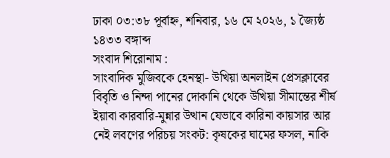ঢাকা ০৩:৩৮ পূর্বাহ্ন, শনিবার, ১৬ মে ২০২৬, ১ জ্যৈষ্ঠ ১৪৩৩ বঙ্গাব্দ
সংবাদ শিরোনাম :
সাংবাদিক মুজিবকে হেনস্থা- উখিয়া অনলাইন প্রেসক্লাবের বিবৃতি ও নিন্দা পানের দোকানি থেকে উখিয়া সীমান্তের শীর্ষ ইয়াবা কারবারি-মুন্নার উত্থান যেভাবে কারিনা কায়সার আর নেই লবণের পরিচয় সংকট: কৃষকের ঘামের ফসল, নাকি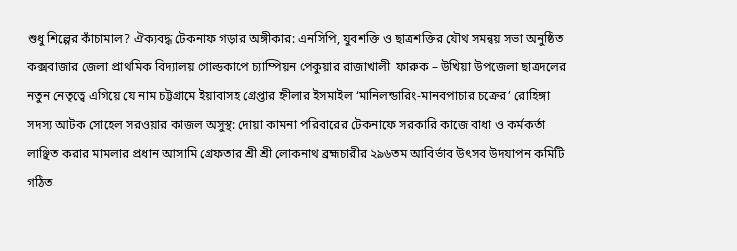শুধু শিল্পের কাঁচামাল? ঐক্যবদ্ধ টেকনাফ গড়ার অঙ্গীকার: এনসিপি, যুবশক্তি ও ছাত্রশক্তির যৌথ সমন্বয় সভা অনুষ্ঠিত কক্সবাজার জেলা প্রাথমিক বিদ্যালয় গোল্ডকাপে চ্যাম্পিয়ন পেকুয়ার রাজাখালী  ফারুক – উখিয়া উপজেলা ছাত্রদলের নতুন নেতৃত্বে এগিয়ে যে নাম চট্টগ্রামে ইয়াবাসহ গ্রেপ্তার হ্নীলার ইসমাইল ‘মানিলন্ডারিং-মানবপাচার চক্রের’ রোহিঙ্গা সদস্য আটক সোহেল সরওয়ার কাজল অসুস্থ: দোয়া কামনা পরিবারের টেকনাফে সরকারি কাজে বাধা ও কর্মকর্তা লাঞ্ছিত করার মামলার প্রধান আসামি গ্রেফতার শ্রী শ্রী লোকনাথ ব্রহ্মচারীর ২৯৬তম আবির্ভাব উৎসব উদযাপন কমিটি গঠিত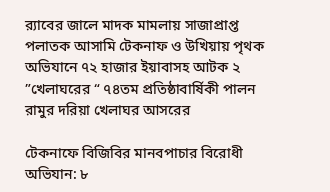র‌্যাবের জালে মাদক মামলায় সাজাপ্রাপ্ত পলাতক আসামি টেকনাফ ও উখিয়ায় পৃথক অভিযানে ৭২ হাজার ইয়াবাসহ আটক ২ ”খেলাঘরের “ ৭৪তম প্রতিষ্ঠাবার্ষিকী পালন রামুর দরিয়া খেলাঘর আসরের

টেকনাফে বিজিবির মানবপাচার বিরোধী অভিযান: ৮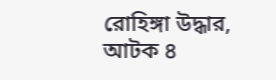রোহিঙ্গা উদ্ধার, আটক ৪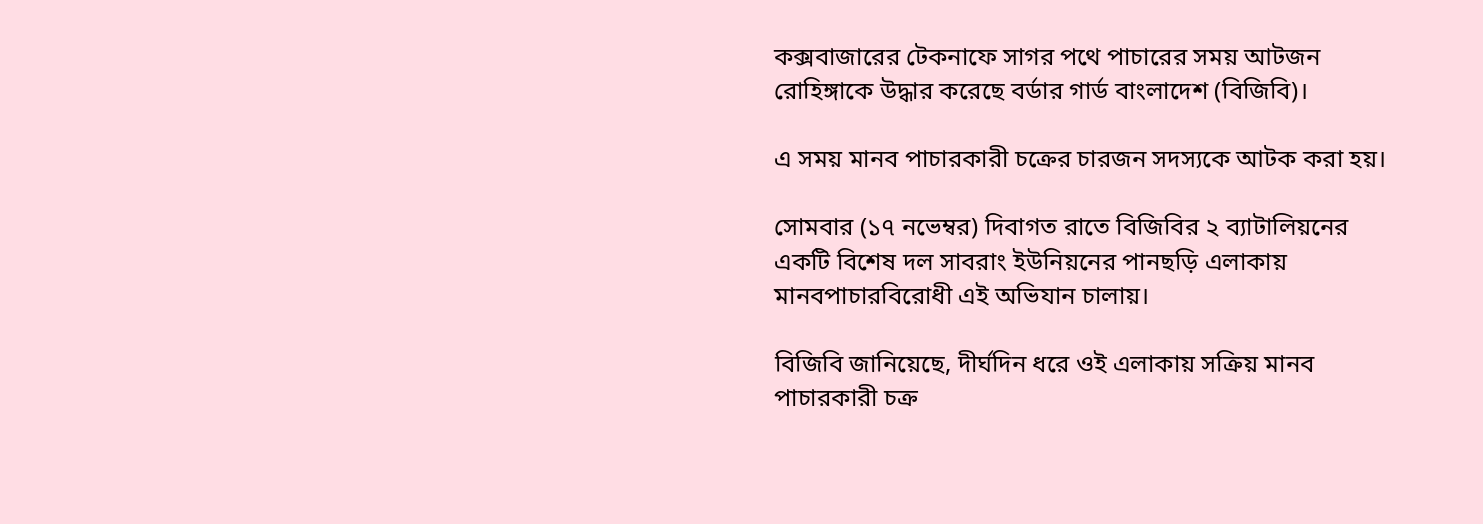কক্সবাজারের টেকনাফে সাগর পথে পাচারের সময় আটজন রোহিঙ্গাকে উদ্ধার করেছে বর্ডার গার্ড বাংলাদেশ (বিজিবি)।

এ সময় মানব পাচারকারী চক্রের চারজন সদস্যকে আটক করা হয়।

সোমবার (১৭ নভেম্বর) দিবাগত রাতে বিজিবির ২ ব্যাটালিয়নের একটি বিশেষ দল সাবরাং ইউনিয়নের পানছড়ি এলাকায় মানবপাচারবিরোধী এই অভিযান চালায়।

বিজিবি জানিয়েছে, দীর্ঘদিন ধরে ওই এলাকায় সক্রিয় মানব পাচারকারী চক্র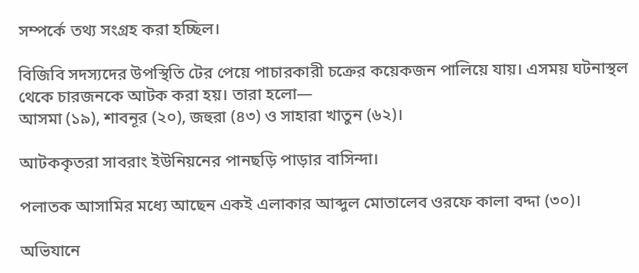সম্পর্কে তথ্য সংগ্রহ করা হচ্ছিল।

বিজিবি সদস্যদের উপস্থিতি টের পেয়ে পাচারকারী চক্রের কয়েকজন পালিয়ে যায়। এসময় ঘটনাস্থল থেকে চারজনকে আটক করা হয়। তারা হলো—
আসমা (১৯), শাবনূর (২০), জহুরা (৪৩) ও সাহারা খাতুন (৬২)।

আটককৃতরা সাবরাং ইউনিয়নের পানছড়ি পাড়ার বাসিন্দা।

পলাতক আসামির মধ্যে আছেন একই এলাকার আব্দুল মোতালেব ওরফে কালা বদ্দা (৩০)।

অভিযানে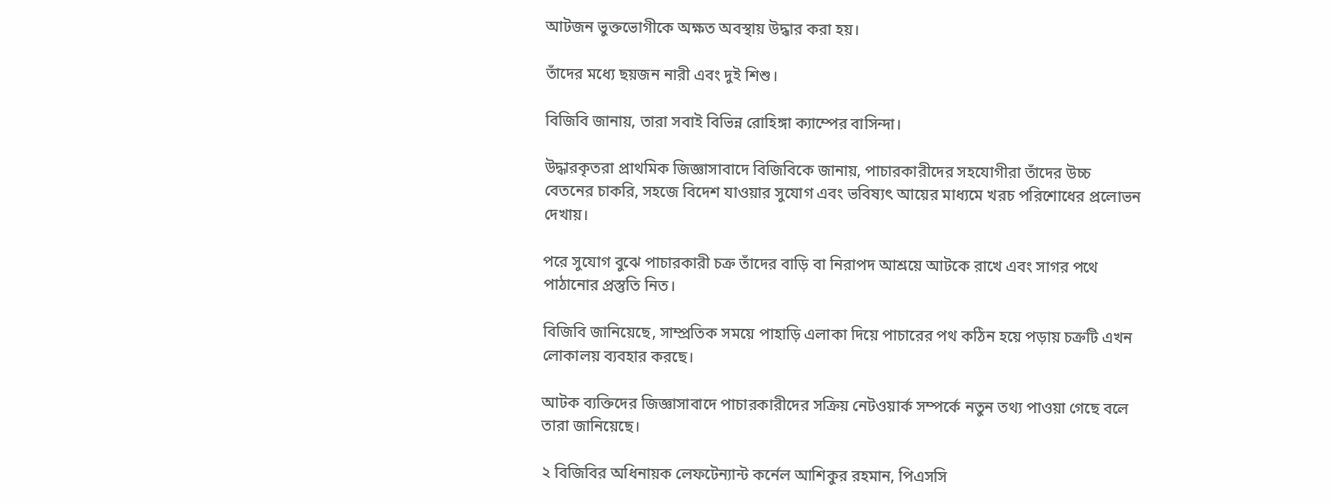আটজন ভুক্তভোগীকে অক্ষত অবস্থায় উদ্ধার করা হয়।

তাঁদের মধ্যে ছয়জন নারী এবং দুই শিশু।

বিজিবি জানায়, তারা সবাই বিভিন্ন রোহিঙ্গা ক্যাম্পের বাসিন্দা।

উদ্ধারকৃতরা প্রাথমিক জিজ্ঞাসাবাদে বিজিবিকে জানায়, পাচারকারীদের সহযোগীরা তাঁদের উচ্চ বেতনের চাকরি, সহজে বিদেশ যাওয়ার সুযোগ এবং ভবিষ্যৎ আয়ের মাধ্যমে খরচ পরিশোধের প্রলোভন দেখায়।

পরে সুযোগ বুঝে পাচারকারী চক্র তাঁদের বাড়ি বা নিরাপদ আশ্রয়ে আটকে রাখে এবং সাগর পথে পাঠানোর প্রস্তুতি নিত।

বিজিবি জানিয়েছে, সাম্প্রতিক সময়ে পাহাড়ি এলাকা দিয়ে পাচারের পথ কঠিন হয়ে পড়ায় চক্রটি এখন লোকালয় ব্যবহার করছে।

আটক ব্যক্তিদের জিজ্ঞাসাবাদে পাচারকারীদের সক্রিয় নেটওয়ার্ক সম্পর্কে নতুন তথ্য পাওয়া গেছে বলে তারা জানিয়েছে।

২ বিজিবির অধিনায়ক লেফটেন্যান্ট কর্নেল আশিকুর রহমান, পিএসসি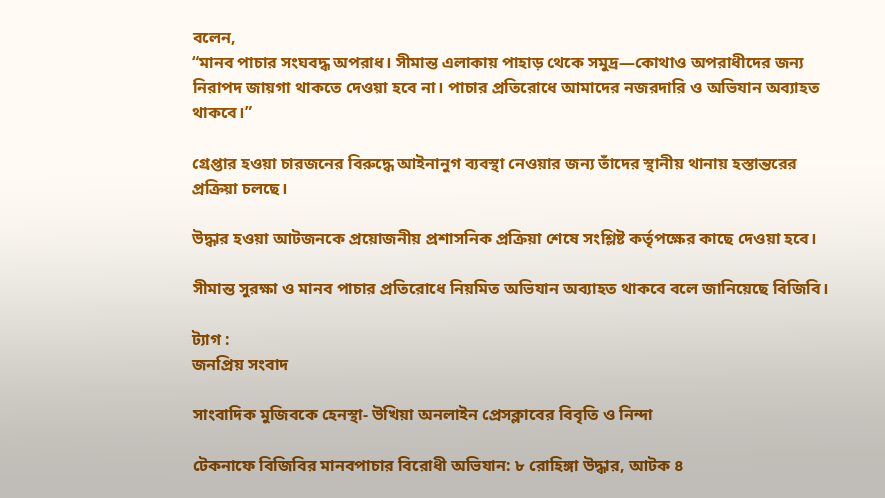বলেন,
“মানব পাচার সংঘবদ্ধ অপরাধ। সীমান্ত এলাকায় পাহাড় থেকে সমুদ্র—কোথাও অপরাধীদের জন্য নিরাপদ জায়গা থাকতে দেওয়া হবে না। পাচার প্রতিরোধে আমাদের নজরদারি ও অভিযান অব্যাহত থাকবে।”

গ্রেপ্তার হওয়া চারজনের বিরুদ্ধে আইনানুগ ব্যবস্থা নেওয়ার জন্য তাঁদের স্থানীয় থানায় হস্তান্তরের প্রক্রিয়া চলছে।

উদ্ধার হওয়া আটজনকে প্রয়োজনীয় প্রশাসনিক প্রক্রিয়া শেষে সংশ্লিষ্ট কর্তৃপক্ষের কাছে দেওয়া হবে।

সীমান্ত সুরক্ষা ও মানব পাচার প্রতিরোধে নিয়মিত অভিযান অব্যাহত থাকবে বলে জানিয়েছে বিজিবি।

ট্যাগ :
জনপ্রিয় সংবাদ

সাংবাদিক মুজিবকে হেনস্থা- উখিয়া অনলাইন প্রেসক্লাবের বিবৃতি ও নিন্দা

টেকনাফে বিজিবির মানবপাচার বিরোধী অভিযান: ৮ রোহিঙ্গা উদ্ধার, আটক ৪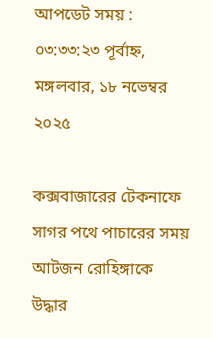আপডেট সময় : ০৩:৩৩:২৩ পূর্বাহ্ন, মঙ্গলবার, ১৮ নভেম্বর ২০২৫

কক্সবাজারের টেকনাফে সাগর পথে পাচারের সময় আটজন রোহিঙ্গাকে উদ্ধার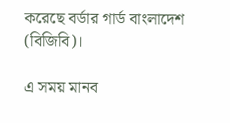করেছে বর্ডার গার্ড বাংলাদেশ (বিজিবি)।

এ সময় মানব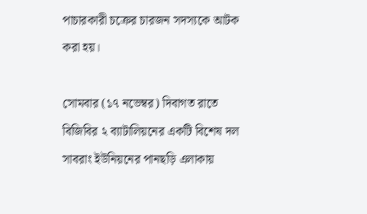পাচারকারী চক্রের চারজন সদস্যকে আটক করা হয়।

সোমবার (১৭ নভেম্বর) দিবাগত রাতে বিজিবির ২ ব্যাটালিয়নের একটি বিশেষ দল সাবরাং ইউনিয়নের পানছড়ি এলাকায়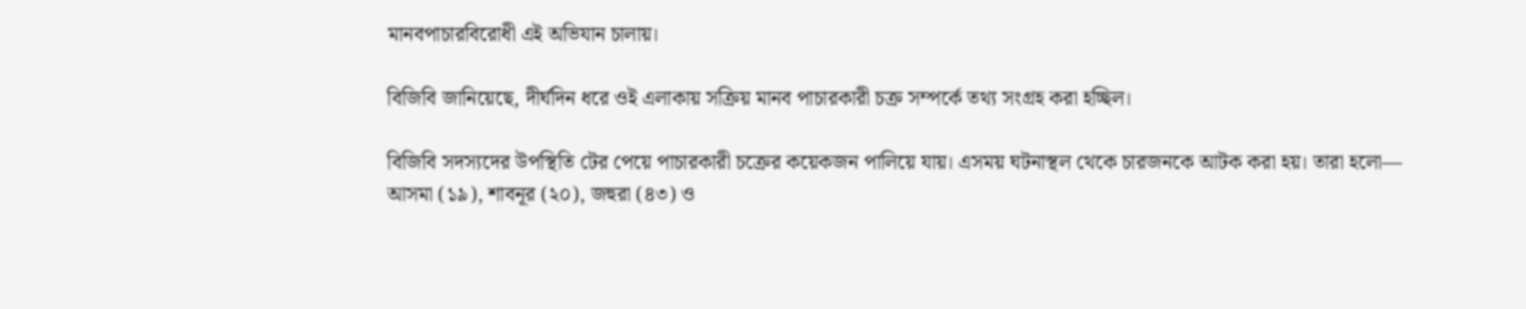মানবপাচারবিরোধী এই অভিযান চালায়।

বিজিবি জানিয়েছে, দীর্ঘদিন ধরে ওই এলাকায় সক্রিয় মানব পাচারকারী চক্র সম্পর্কে তথ্য সংগ্রহ করা হচ্ছিল।

বিজিবি সদস্যদের উপস্থিতি টের পেয়ে পাচারকারী চক্রের কয়েকজন পালিয়ে যায়। এসময় ঘটনাস্থল থেকে চারজনকে আটক করা হয়। তারা হলো—
আসমা (১৯), শাবনূর (২০), জহুরা (৪৩) ও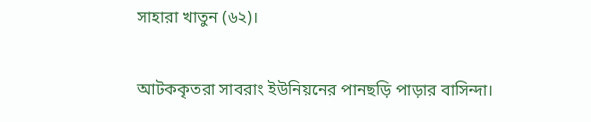সাহারা খাতুন (৬২)।

আটককৃতরা সাবরাং ইউনিয়নের পানছড়ি পাড়ার বাসিন্দা।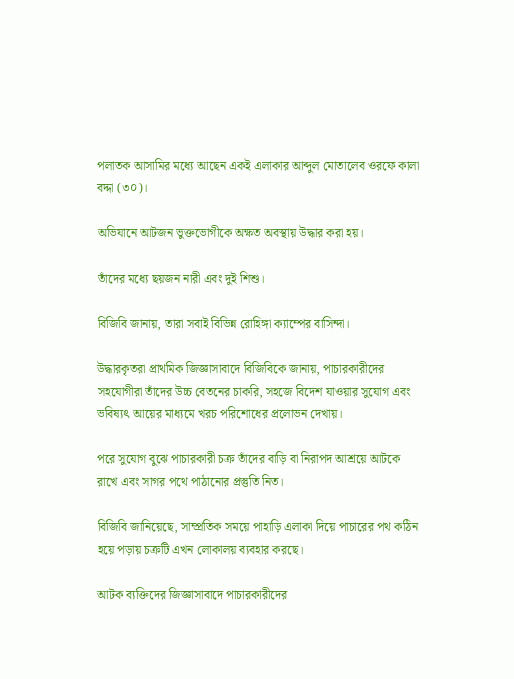পলাতক আসামির মধ্যে আছেন একই এলাকার আব্দুল মোতালেব ওরফে কালা বদ্দা (৩০)।

অভিযানে আটজন ভুক্তভোগীকে অক্ষত অবস্থায় উদ্ধার করা হয়।

তাঁদের মধ্যে ছয়জন নারী এবং দুই শিশু।

বিজিবি জানায়, তারা সবাই বিভিন্ন রোহিঙ্গা ক্যাম্পের বাসিন্দা।

উদ্ধারকৃতরা প্রাথমিক জিজ্ঞাসাবাদে বিজিবিকে জানায়, পাচারকারীদের সহযোগীরা তাঁদের উচ্চ বেতনের চাকরি, সহজে বিদেশ যাওয়ার সুযোগ এবং ভবিষ্যৎ আয়ের মাধ্যমে খরচ পরিশোধের প্রলোভন দেখায়।

পরে সুযোগ বুঝে পাচারকারী চক্র তাঁদের বাড়ি বা নিরাপদ আশ্রয়ে আটকে রাখে এবং সাগর পথে পাঠানোর প্রস্তুতি নিত।

বিজিবি জানিয়েছে, সাম্প্রতিক সময়ে পাহাড়ি এলাকা দিয়ে পাচারের পথ কঠিন হয়ে পড়ায় চক্রটি এখন লোকালয় ব্যবহার করছে।

আটক ব্যক্তিদের জিজ্ঞাসাবাদে পাচারকারীদের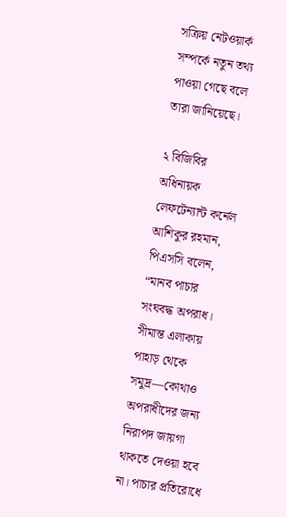সক্রিয় নেটওয়ার্ক সম্পর্কে নতুন তথ্য পাওয়া গেছে বলে তারা জানিয়েছে।

২ বিজিবির অধিনায়ক লেফটেন্যান্ট কর্নেল আশিকুর রহমান, পিএসসি বলেন,
“মানব পাচার সংঘবদ্ধ অপরাধ। সীমান্ত এলাকায় পাহাড় থেকে সমুদ্র—কোথাও অপরাধীদের জন্য নিরাপদ জায়গা থাকতে দেওয়া হবে না। পাচার প্রতিরোধে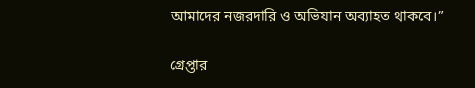আমাদের নজরদারি ও অভিযান অব্যাহত থাকবে।”

গ্রেপ্তার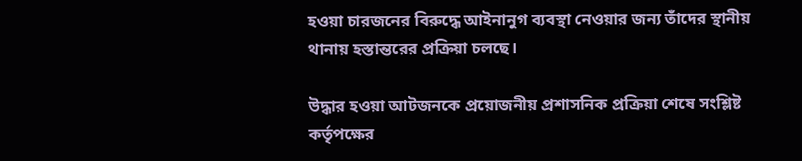হওয়া চারজনের বিরুদ্ধে আইনানুগ ব্যবস্থা নেওয়ার জন্য তাঁদের স্থানীয় থানায় হস্তান্তরের প্রক্রিয়া চলছে।

উদ্ধার হওয়া আটজনকে প্রয়োজনীয় প্রশাসনিক প্রক্রিয়া শেষে সংশ্লিষ্ট কর্তৃপক্ষের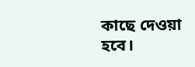কাছে দেওয়া হবে।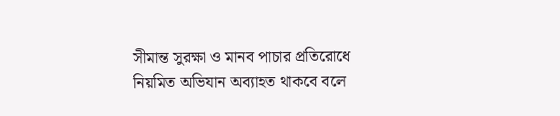সীমান্ত সুরক্ষা ও মানব পাচার প্রতিরোধে নিয়মিত অভিযান অব্যাহত থাকবে বলে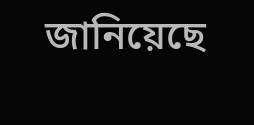জানিয়েছে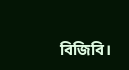বিজিবি।